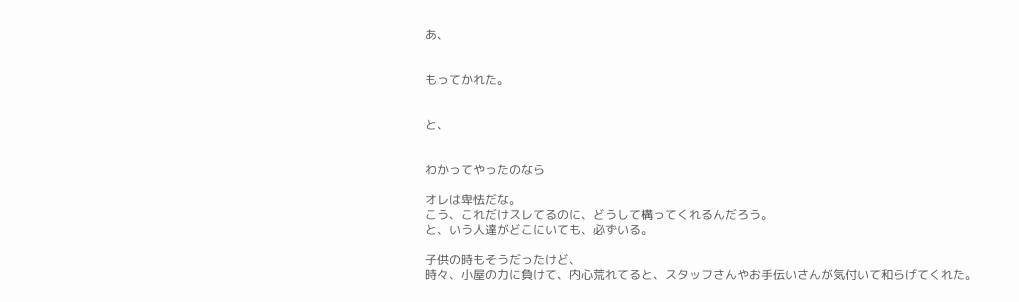あ、


もってかれた。


と、


わかってやったのなら

オレは卑怯だな。
こう、これだけスレてるのに、どうして構ってくれるんだろう。
と、いう人達がどこにいても、必ずいる。

子供の時もそうだったけど、
時々、小屋の力に負けて、内心荒れてると、スタッフさんやお手伝いさんが気付いて和らげてくれた。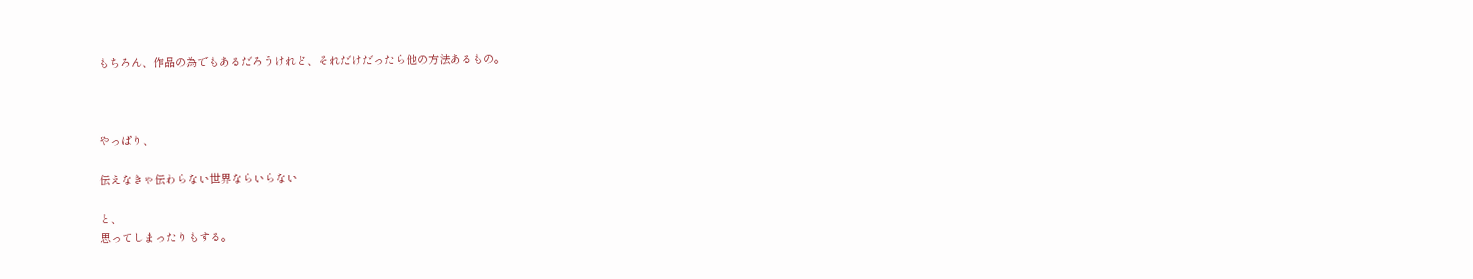もちろん、作品の為でもあるだろうけれど、それだけだったら他の方法あるもの。



やっぱり、

伝えなきゃ伝わらない世界ならいらない

と、
思ってしまったりもする。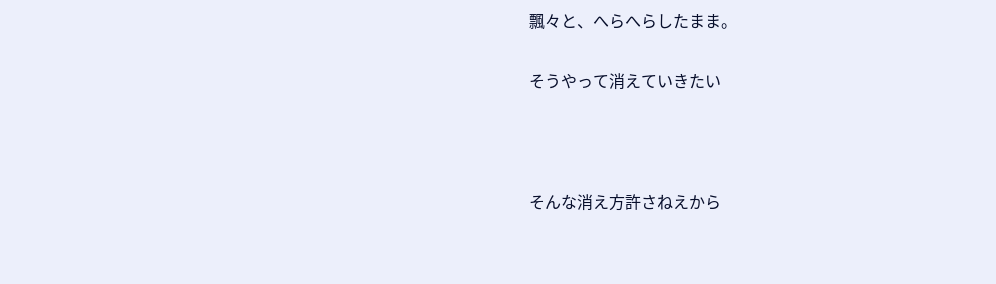飄々と、へらへらしたまま。

そうやって消えていきたい



そんな消え方許さねえから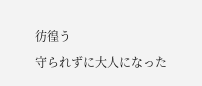彷徨う
守られずに大人になった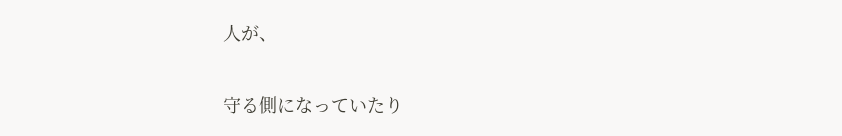人が、

守る側になっていたり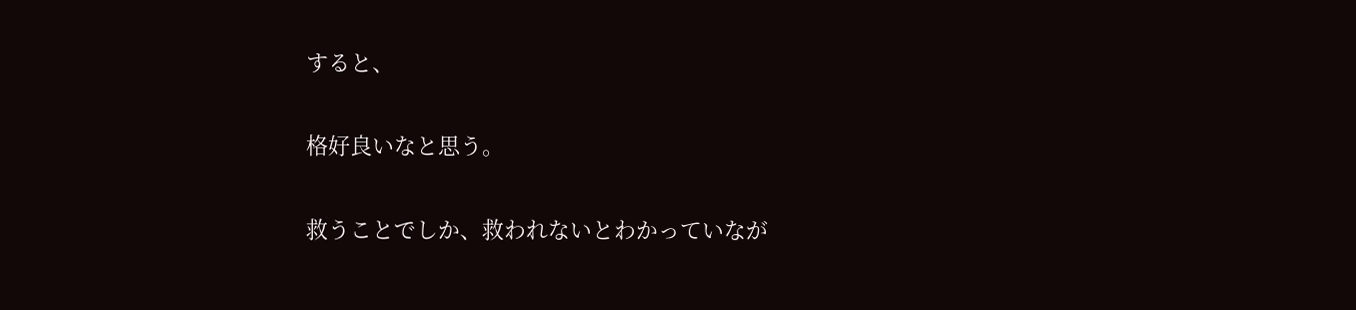すると、

格好良いなと思う。

救うことでしか、救われないとわかっていなが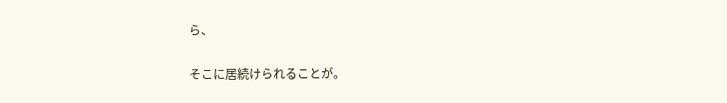ら、

そこに居続けられることが。